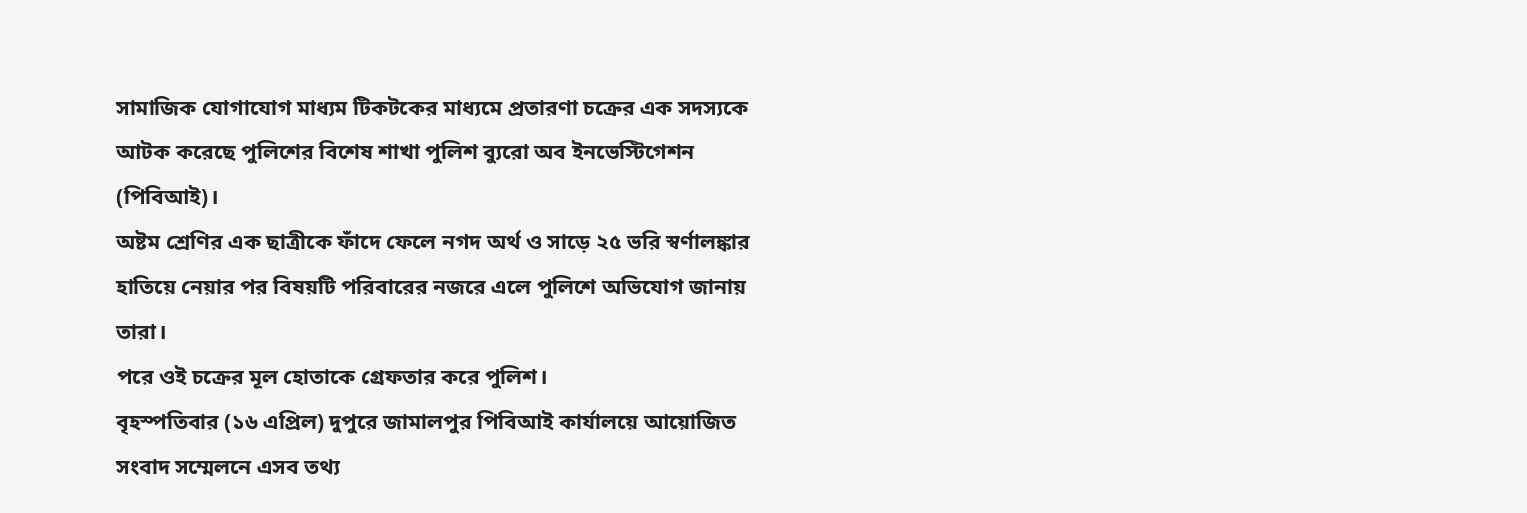সামাজিক যোগাযোগ মাধ্যম টিকটকের মাধ্যমে প্রতারণা চক্রের এক সদস্যকে আটক করেছে পুলিশের বিশেষ শাখা পুলিশ ব্যুরো অব ইনভেস্টিগেশন (পিবিআই)।
অষ্টম শ্রেণির এক ছাত্রীকে ফাঁদে ফেলে নগদ অর্থ ও সাড়ে ২৫ ভরি স্বর্ণালঙ্কার হাতিয়ে নেয়ার পর বিষয়টি পরিবারের নজরে এলে পুলিশে অভিযোগ জানায় তারা।
পরে ওই চক্রের মূল হোতাকে গ্রেফতার করে পুলিশ।
বৃহস্পতিবার (১৬ এপ্রিল) দুপুরে জামালপুর পিবিআই কার্যালয়ে আয়োজিত সংবাদ সম্মেলনে এসব তথ্য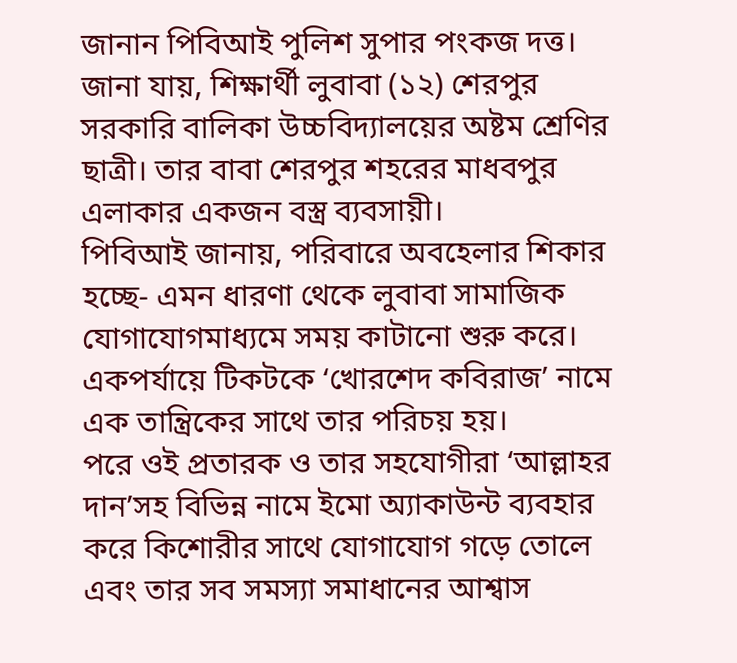জানান পিবিআই পুলিশ সুপার পংকজ দত্ত।
জানা যায়, শিক্ষার্থী লুবাবা (১২) শেরপুর সরকারি বালিকা উচ্চবিদ্যালয়ের অষ্টম শ্রেণির ছাত্রী। তার বাবা শেরপুর শহরের মাধবপুর এলাকার একজন বস্ত্র ব্যবসায়ী।
পিবিআই জানায়, পরিবারে অবহেলার শিকার হচ্ছে- এমন ধারণা থেকে লুবাবা সামাজিক যোগাযোগমাধ্যমে সময় কাটানো শুরু করে। একপর্যায়ে টিকটকে ‘খোরশেদ কবিরাজ’ নামে এক তান্ত্রিকের সাথে তার পরিচয় হয়।
পরে ওই প্রতারক ও তার সহযোগীরা ‘আল্লাহর দান’সহ বিভিন্ন নামে ইমো অ্যাকাউন্ট ব্যবহার করে কিশোরীর সাথে যোগাযোগ গড়ে তোলে এবং তার সব সমস্যা সমাধানের আশ্বাস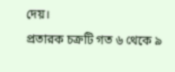দেয়।
প্রতারক চক্রটি গত ৬ থেকে ৯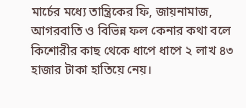মার্চের মধ্যে তান্ত্রিকের ফি, জায়নামাজ, আগরবাতি ও বিভিন্ন ফল কেনার কথা বলে কিশোরীর কাছ থেকে ধাপে ধাপে ২ লাখ ৪৩ হাজার টাকা হাতিয়ে নেয়।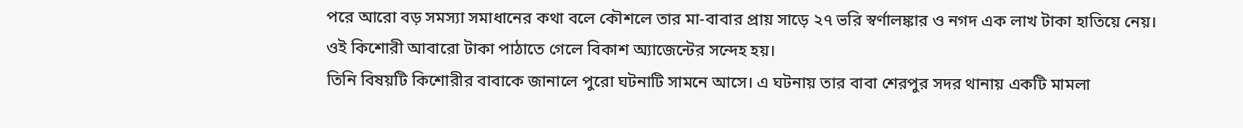পরে আরো বড় সমস্যা সমাধানের কথা বলে কৌশলে তার মা-বাবার প্রায় সাড়ে ২৭ ভরি স্বর্ণালঙ্কার ও নগদ এক লাখ টাকা হাতিয়ে নেয়।
ওই কিশোরী আবারো টাকা পাঠাতে গেলে বিকাশ অ্যাজেন্টের সন্দেহ হয়।
তিনি বিষয়টি কিশোরীর বাবাকে জানালে পুরো ঘটনাটি সামনে আসে। এ ঘটনায় তার বাবা শেরপুর সদর থানায় একটি মামলা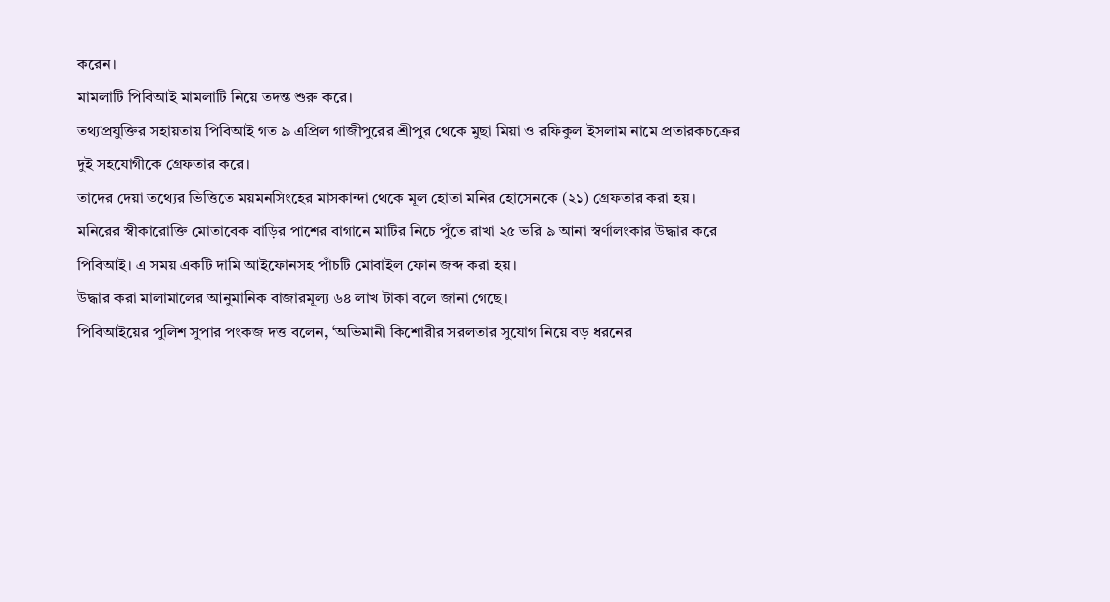করেন।
মামলাটি পিবিআই মামলাটি নিয়ে তদন্ত শুরু করে।
তথ্যপ্রযুক্তির সহায়তায় পিবিআই গত ৯ এপ্রিল গাজীপুরের শ্রীপুর থেকে মুছা মিয়া ও রফিকুল ইসলাম নামে প্রতারকচক্রের দুই সহযোগীকে গ্রেফতার করে।
তাদের দেয়া তথ্যের ভিত্তিতে ময়মনসিংহের মাসকান্দা থেকে মূল হোতা মনির হোসেনকে (২১) গ্রেফতার করা হয়।
মনিরের স্বীকারোক্তি মোতাবেক বাড়ির পাশের বাগানে মাটির নিচে পুঁতে রাখা ২৫ ভরি ৯ আনা স্বর্ণালংকার উদ্ধার করে পিবিআই। এ সময় একটি দামি আইফোনসহ পাঁচটি মোবাইল ফোন জব্দ করা হয়।
উদ্ধার করা মালামালের আনুমানিক বাজারমূল্য ৬৪ লাখ টাকা বলে জানা গেছে।
পিবিআইয়ের পুলিশ সুপার পংকজ দত্ত বলেন, ‘অভিমানী কিশোরীর সরলতার সুযোগ নিয়ে বড় ধরনের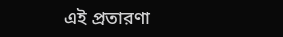এই প্রতারণা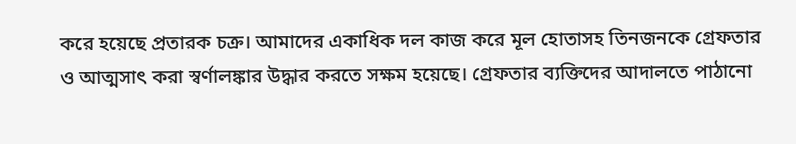করে হয়েছে প্রতারক চক্র। আমাদের একাধিক দল কাজ করে মূল হোতাসহ তিনজনকে গ্রেফতার ও আত্মসাৎ করা স্বর্ণালঙ্কার উদ্ধার করতে সক্ষম হয়েছে। গ্রেফতার ব্যক্তিদের আদালতে পাঠানো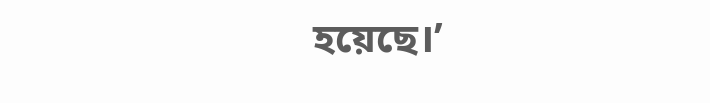হয়েছে।’